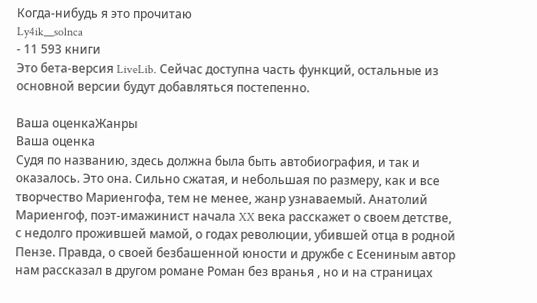Когда-нибудь я это прочитаю
Ly4ik__solnca
- 11 593 книги
Это бета-версия LiveLib. Сейчас доступна часть функций, остальные из основной версии будут добавляться постепенно.

Ваша оценкаЖанры
Ваша оценка
Судя по названию, здесь должна была быть автобиография, и так и оказалось. Это она. Сильно сжатая, и небольшая по размеру, как и все творчество Мариенгофа, тем не менее, жанр узнаваемый. Анатолий Мариенгоф, поэт-имажинист начала XX века расскажет о своем детстве, с недолго прожившей мамой, о годах революции, убившей отца в родной Пензе. Правда, о своей безбашенной юности и дружбе с Есениным автор нам рассказал в другом романе Роман без вранья , но и на страницах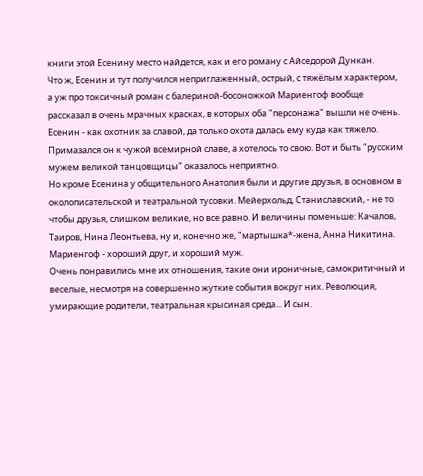книги этой Есенину место найдется, как и его роману с Айседорой Дункан.
Что ж, Есенин и тут получился неприглаженный, острый, с тяжёлым характером, а уж про токсичный роман с балериной-босоножкой Мариенгоф вообще рассказал в очень мрачных красках, в которых оба "персонажа" вышли не очень. Есенин - как охотник за славой, да только охота далась ему куда как тяжело. Примазался он к чужой всемирной славе, а хотелось то свою. Вот и быть "русским мужем великой танцовщицы" оказалось неприятно.
Но кроме Есенина у общительного Анатолия были и другие друзья, в основном в околописательской и театральной тусовки. Мейерхольд, Станиславский, - не то чтобы друзья, слишком великие, но все равно. И величины поменьше: Качалов, Таиров, Нина Леонтьева, ну и, конечно же, "мартышка*-жена, Анна Никитина. Мариенгоф - хороший друг, и хороший муж.
Очень понравились мне их отношения, такие они ироничные, самокритичный и веселые, несмотря на совершенно жуткие события вокруг них. Революция, умирающие родители, театральная крысиная среда... И сын.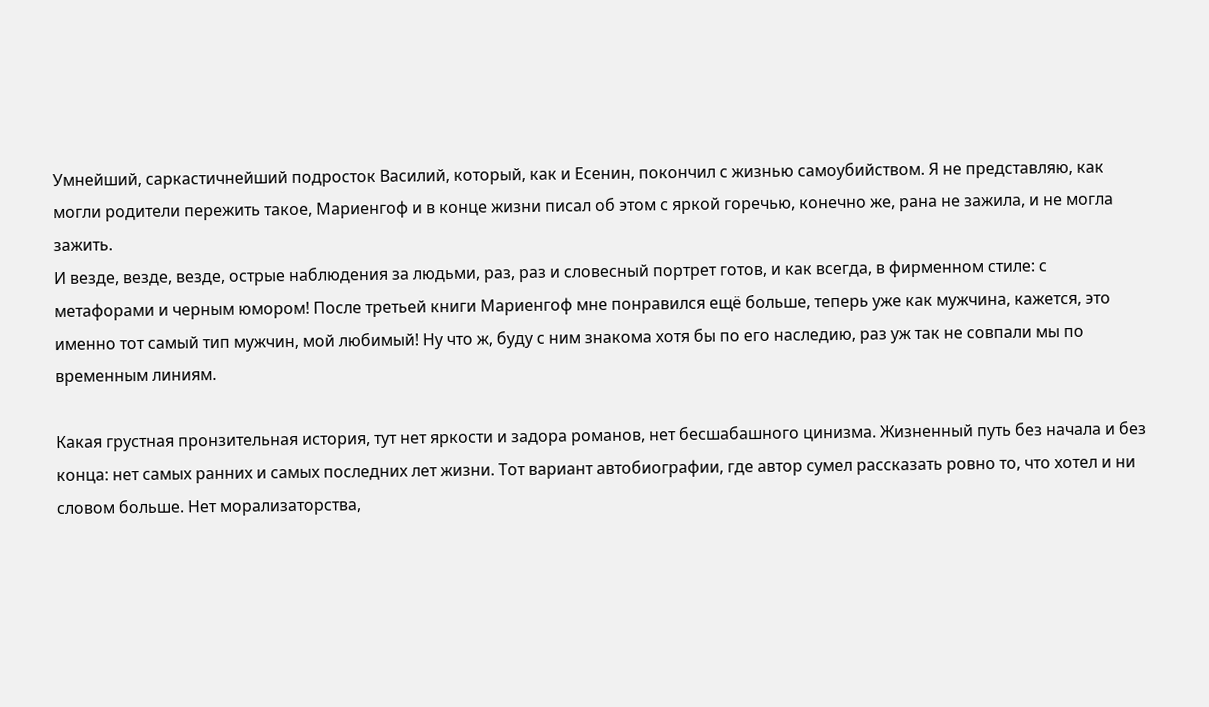Умнейший, саркастичнейший подросток Василий, который, как и Есенин, покончил с жизнью самоубийством. Я не представляю, как могли родители пережить такое, Мариенгоф и в конце жизни писал об этом с яркой горечью, конечно же, рана не зажила, и не могла зажить.
И везде, везде, везде, острые наблюдения за людьми, раз, раз и словесный портрет готов, и как всегда, в фирменном стиле: с метафорами и черным юмором! После третьей книги Мариенгоф мне понравился ещё больше, теперь уже как мужчина, кажется, это именно тот самый тип мужчин, мой любимый! Ну что ж, буду с ним знакома хотя бы по его наследию, раз уж так не совпали мы по временным линиям.

Какая грустная пронзительная история, тут нет яркости и задора романов, нет бесшабашного цинизма. Жизненный путь без начала и без конца: нет самых ранних и самых последних лет жизни. Тот вариант автобиографии, где автор сумел рассказать ровно то, что хотел и ни словом больше. Нет морализаторства,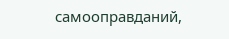самооправданий,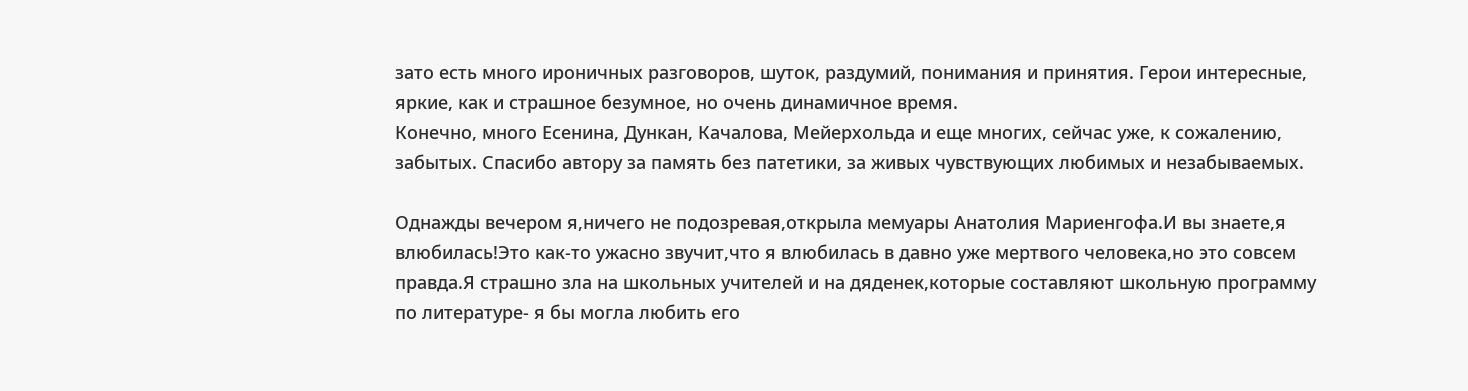зато есть много ироничных разговоров, шуток, раздумий, понимания и принятия. Герои интересные, яркие, как и страшное безумное, но очень динамичное время.
Конечно, много Есенина, Дункан, Качалова, Мейерхольда и еще многих, сейчас уже, к сожалению, забытых. Спасибо автору за память без патетики, за живых чувствующих любимых и незабываемых.

Однажды вечером я,ничего не подозревая,открыла мемуары Анатолия Мариенгофа.И вы знаете,я влюбилась!Это как-то ужасно звучит,что я влюбилась в давно уже мертвого человека,но это совсем правда.Я страшно зла на школьных учителей и на дяденек,которые составляют школьную программу по литературе- я бы могла любить его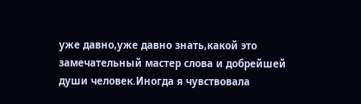уже давно,уже давно знать,какой это замечательный мастер слова и добрейшей души человек.Иногда я чувствовала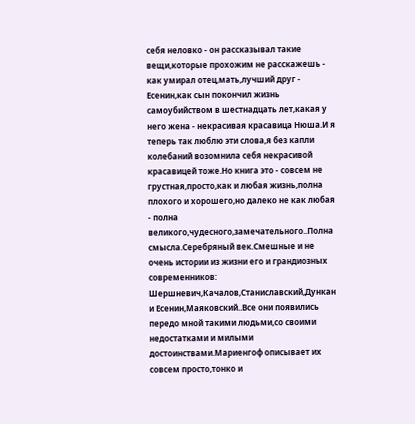себя неловко - он рассказывал такие вещи,которые прохожим не расскажешь - как умирал отец,мать,лучший друг - Есенин,как сын покончил жизнь самоубийством в шестнадцать лет,какая у него жена - некрасивая красавица Нюша.И я теперь так люблю эти слова,я без капли колебаний возомнила себя некрасивой красавицей тоже.Но книга это - совсем не грустная,просто,как и любая жизнь,полна плохого и хорошего,но далеко не как любая - полна великого,чудесного,замечательного..Полна смысла.Серебряный век.Смешные и не очень истории из жизни его и грандиозных современников: Шершневич,Качалов,Станиславский,Дункан и Есенин,Маяковский..Все они появились передо мной такими людьми,со своими недостатками и милыми достоинствами.Мариенгоф описывает их совсем просто,тонко и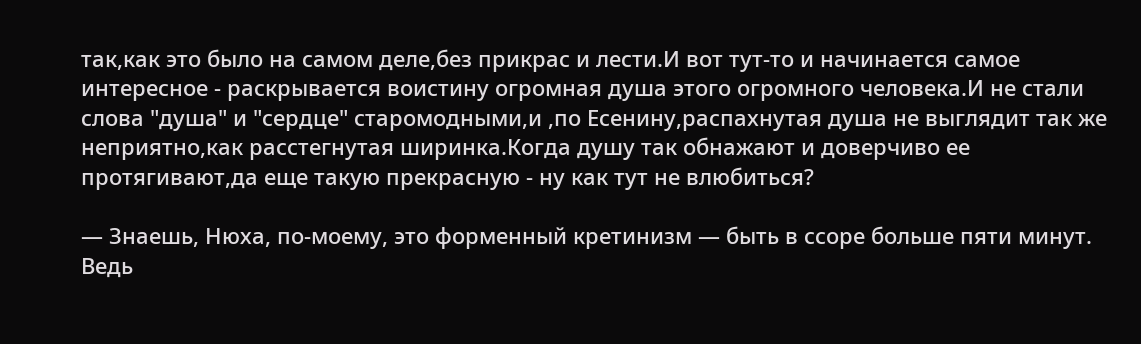так,как это было на самом деле,без прикрас и лести.И вот тут-то и начинается самое интересное - раскрывается воистину огромная душа этого огромного человека.И не стали слова "душа" и "сердце" старомодными,и ,по Есенину,распахнутая душа не выглядит так же неприятно,как расстегнутая ширинка.Когда душу так обнажают и доверчиво ее протягивают,да еще такую прекрасную - ну как тут не влюбиться?

— Знаешь, Нюха, по-моему, это форменный кретинизм — быть в ссоре больше пяти минут. Ведь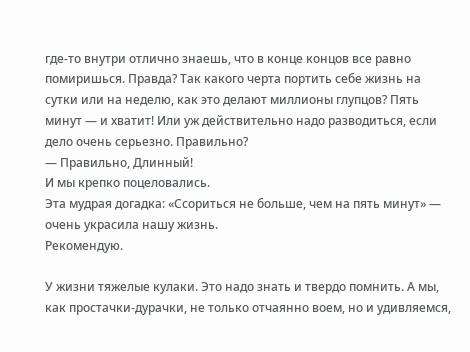где-то внутри отлично знаешь, что в конце концов все равно помиришься. Правда? Так какого черта портить себе жизнь на сутки или на неделю, как это делают миллионы глупцов? Пять минут — и хватит! Или уж действительно надо разводиться, если дело очень серьезно. Правильно?
— Правильно, Длинный!
И мы крепко поцеловались.
Эта мудрая догадка: «Ссориться не больше, чем на пять минут» — очень украсила нашу жизнь.
Рекомендую.

У жизни тяжелые кулаки. Это надо знать и твердо помнить. А мы, как простачки-дурачки, не только отчаянно воем, но и удивляемся,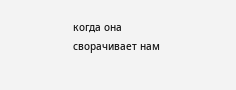когда она сворачивает нам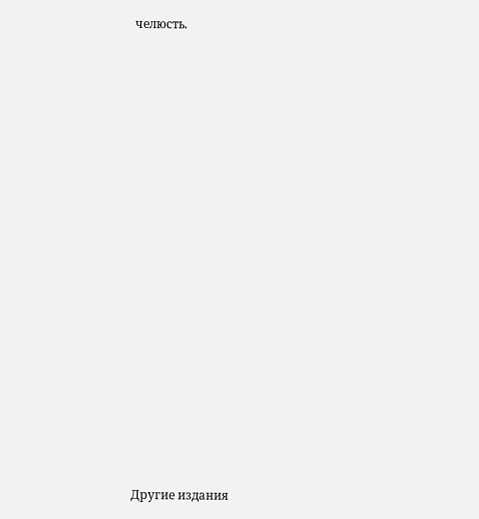челюсть.


















Другие издания